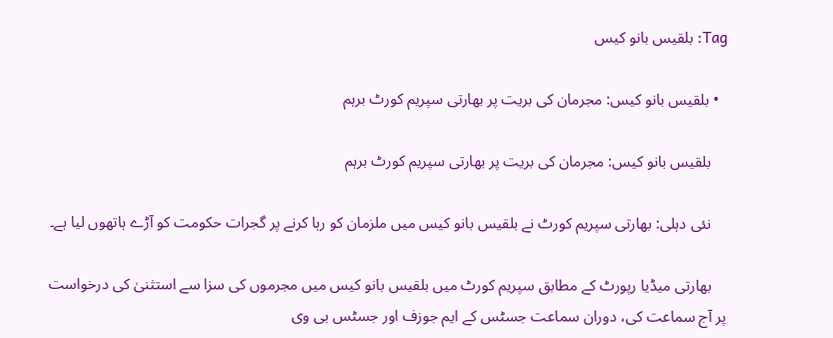Tag: بلقیس بانو کیس

  • بلقیس بانو کیس: مجرمان کی بریت پر بھارتی سپریم کورٹ برہم

    بلقیس بانو کیس: مجرمان کی بریت پر بھارتی سپریم کورٹ برہم

    نئی دہلی: بھارتی سپریم کورٹ نے بلقیس بانو کیس میں ملزمان کو رہا کرنے پر گجرات حکومت کو آڑے ہاتھوں لیا ہے۔

    بھارتی میڈیا رپورٹ کے مطابق سپریم کورٹ میں بلقیس بانو کیس میں مجرموں کی سزا سے استثنیٰ کی درخواست پر آج سماعت کی، دوران سماعت جسٹس کے ایم جوزف اور جسٹس بی وی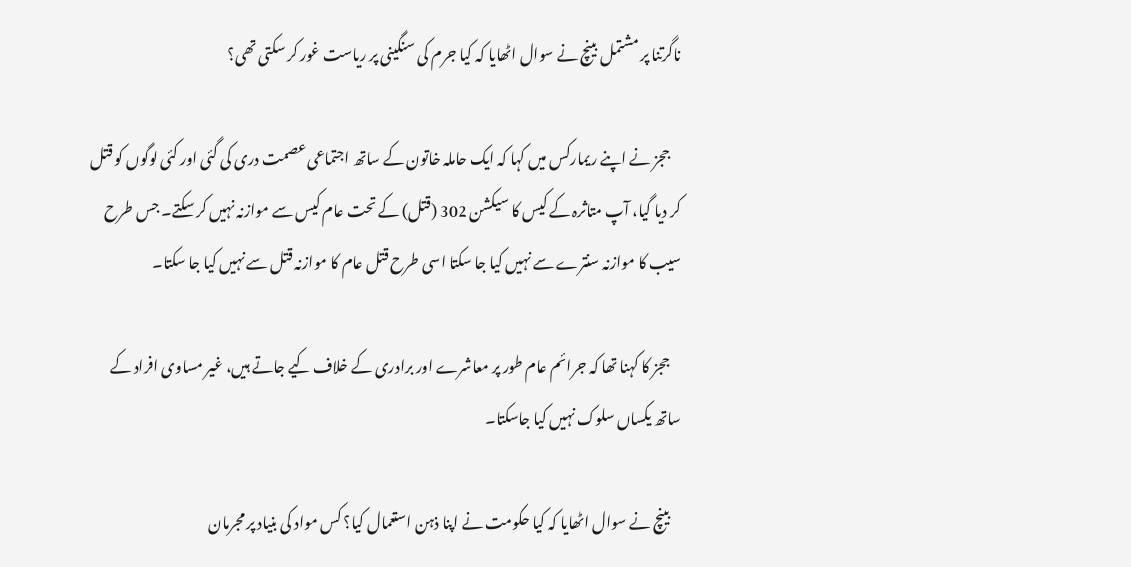ناگرتنا پر مشتمل بینچ نے سوال اٹھایا کہ کیا جرم کی سنگینی پر ریاست غور کر سکتی تھی؟

    ججز نے اپنے ریمارکس میں کہا کہ ایک حاملہ خاتون کے ساتھ اجتماعی عصمت دری کی گئی اور کئی لوگوں کو قتل کر دیا گیا، آپ متاثرہ کے کیس کا سیکشن 302 (قتل) کے تحت عام کیس سے موازنہ نہیں کر سکتے۔ جس طرح سیب کا موازنہ سنترے سے نہیں کیا جا سکتا اسی طرح قتل عام کا موازنہ قتل سے نہیں کیا جا سکتا۔

    ججز کا کہنا تھا کہ جرائم عام طور پر معاشرے اور برادری کے خلاف کیے جاتے ہیں، غیر مساوی افراد کے ساتھ یکساں سلوک نہیں کیا جاسکتا۔

    بینچ نے سوال اٹھایا کہ کیا حکومت نے اپنا ذہن استعمال کیا؟ کس مواد کی بنیاد پر مجرمان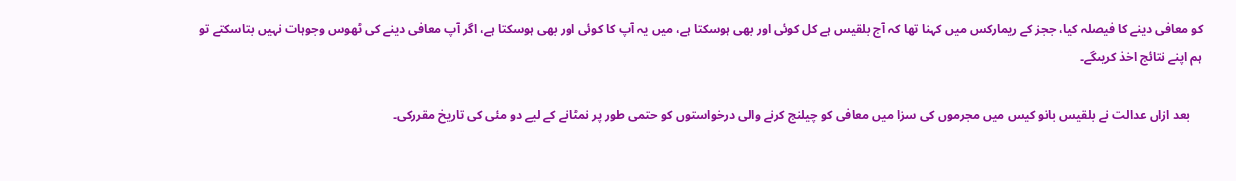کو معافی دینے کا فیصلہ کیا، ججز کے ریمارکس میں کہنا تھا کہ آج بلقیس ہے کل کوئی اور بھی ہوسکتا ہے، میں یہ آپ کا کوئی اور بھی ہوسکتا ہے، اگر آپ معافی دینے کی ٹھوس وجوہات نہیں بتاسکتے تو ہم اپنے نتائج اخذ کریںگے۔

    بعد ازاں عدالت نے بلقیس بانو کیس میں مجرموں کی سزا میں معافی کو چیلنج کرنے والی درخواستوں کو حتمی طور پر نمٹانے کے لیے دو مئی کی تاریخ مقررکی۔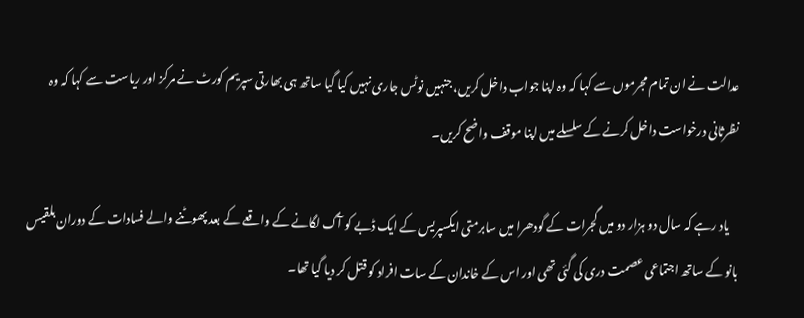عدالت نے ان تمام مجرموں سے کہا کہ وہ اپنا جواب داخل کریں، جنہیں نوٹس جاری نہیں کیا گیا ساتھ ہی بھارتی سپریم کورٹ نے مرکز اور ریاست سے کہا کہ وہ نظرثانی درخواست داخل کرنے کے سلسلے میں اپنا موقف واضح کریں۔

    یاد رہے کہ سال دو ہزار دو میں گجرات کے گودھرا میں سابرمتی ایکسپریس کے ایک ڈبے کو آگ لگانے کے واقعے کے بعد پھوٹنے والے فسادات کے دوران بلقیس بانو کے ساتھ اجتماعی عصمت دری کی گئی تھی اور اس کے خاندان کے سات افراد کو قتل کر دیا گیا تھا۔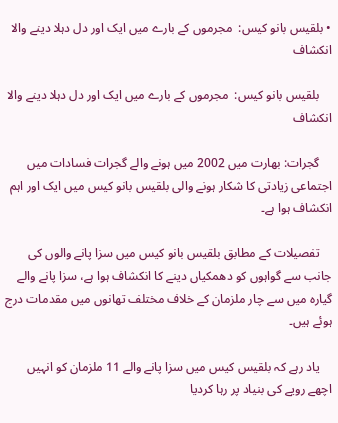• بلقیس بانو کیس:  مجرموں کے بارے میں ایک اور دل دہلا دینے والا انکشاف

    بلقیس بانو کیس:  مجرموں کے بارے میں ایک اور دل دہلا دینے والا انکشاف

    گجرات: بھارت میں 2002 میں ہونے والے گجرات فسادات میں اجتماعی زیادتی کا شکار ہونے والی بلقیس بانو کیس میں ایک اور اہم انکشاف ہوا ہے۔

    تفصیلات کے مطابق بلقیس بانو کیس میں سزا پانے والوں کی جانب سے گواہوں کو دھمکیاں دینے کا انکشاف ہوا ہے، سزا پانے والے گیارہ میں سے چار ملزمان کے خلاف مختلف تھانوں میں مقدمات درج ہوئے ہیں۔

    یاد رہے کہ بلقیس کیس میں سزا پانے والے 11 ملزمان کو انہیں اچھے رویے کی بنیاد پر رہا کردیا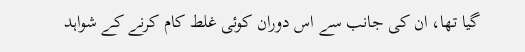گیا تھا، ان کی جانب سے اس دوران کوئی غلط کام کرنے کے شواہد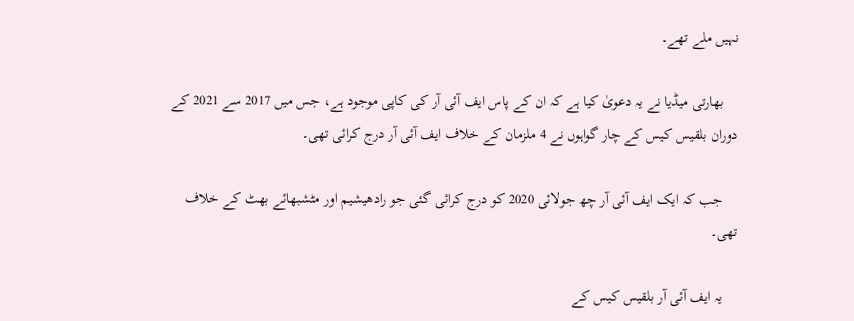نہیں ملے تھے۔

    بھارتی میڈیا نے یہ دعویٰ کیا ہے کہ ان کے پاس ایف آئی آر کی کاپی موجود ہے، جس میں 2017 سے 2021 کے دوران بلقیس کیس کے چار گواہوں نے 4 ملزمان کے خلاف ایف آئی آر درج کرائی تھی۔

    جب کہ ایک ایف آئی آر چھ جولائی 2020 کو درج کرائی گئی جو رادھیشیم اور مٹشبھائے بھٹ کے خلاف تھی۔

    یہ ایف آئی آر بلقیس کیس کے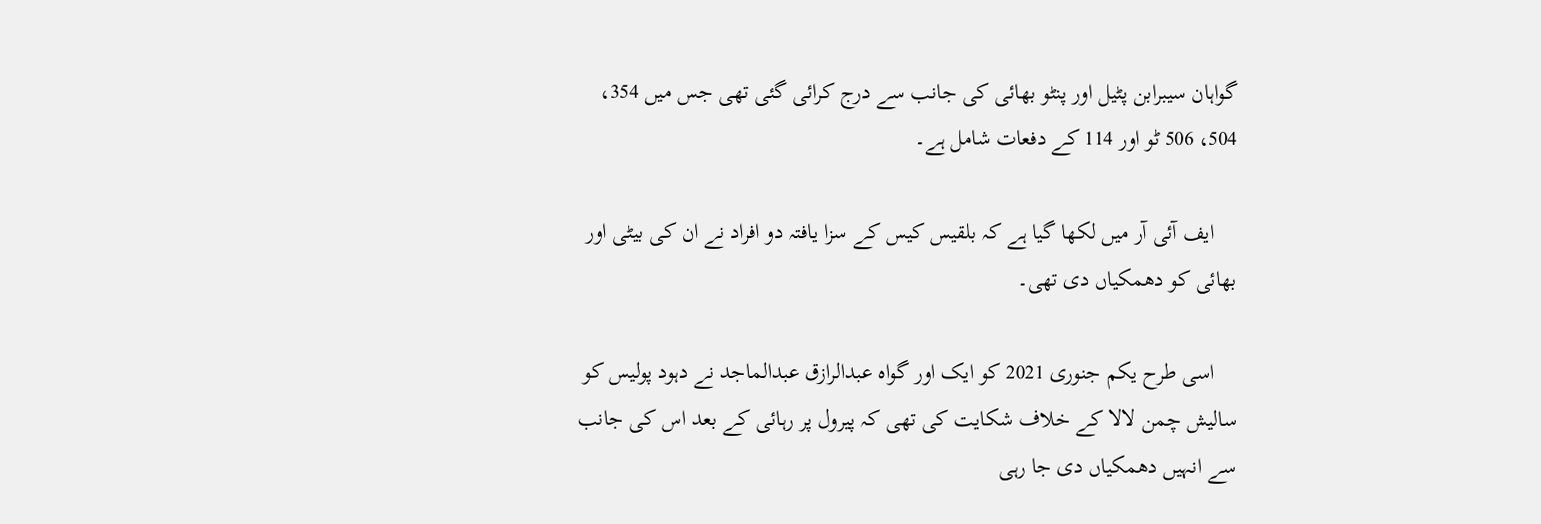گواہان سیبرابن پٹیل اور پنٹو بھائی کی جانب سے درج کرائی گئی تھی جس میں 354، 504، 506 ٹو اور 114 کے دفعات شامل ہے۔

    ایف آئی آر میں لکھا گیا ہے کہ بلقیس کیس کے سزا یافتہ دو افراد نے ان کی بیٹی اور بھائی کو دھمکیاں دی تھی۔

    اسی طرح یکم جنوری 2021 کو ایک اور گواہ عبدالرازق عبدالماجد نے دہود پولیس کو سالیش چمن لالا کے خلاف شکایت کی تھی کہ پیرول پر رہائی کے بعد اس کی جانب سے انہیں دھمکیاں دی جا رہی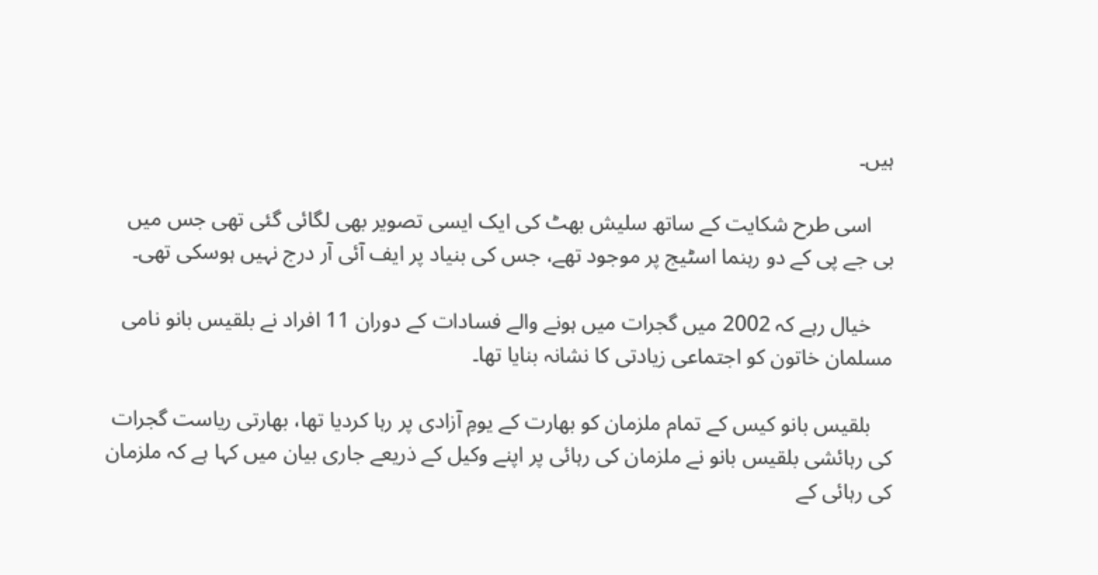ہیں۔

    اسی طرح شکایت کے ساتھ سلیش بھٹ کی ایک ایسی تصویر بھی لگائی گئی تھی جس میں بی جے پی کے دو رہنما اسٹیج پر موجود تھے، جس کی بنیاد پر ایف آئی آر درج نہیں ہوسکی تھی۔

    خیال رہے کہ 2002 میں گجرات میں ہونے والے فسادات کے دوران 11 افراد نے بلقیس بانو نامی مسلمان خاتون کو اجتماعی زیادتی کا نشانہ بنایا تھا۔

    بلقیس بانو کیس کے تمام ملزمان کو بھارت کے یومِ آزادی پر رہا کردیا تھا، بھارتی ریاست گجرات کی رہائشی بلقیس بانو نے ملزمان کی رہائی پر اپنے وکیل کے ذریعے جاری بیان میں کہا ہے کہ ملزمان کی رہائی کے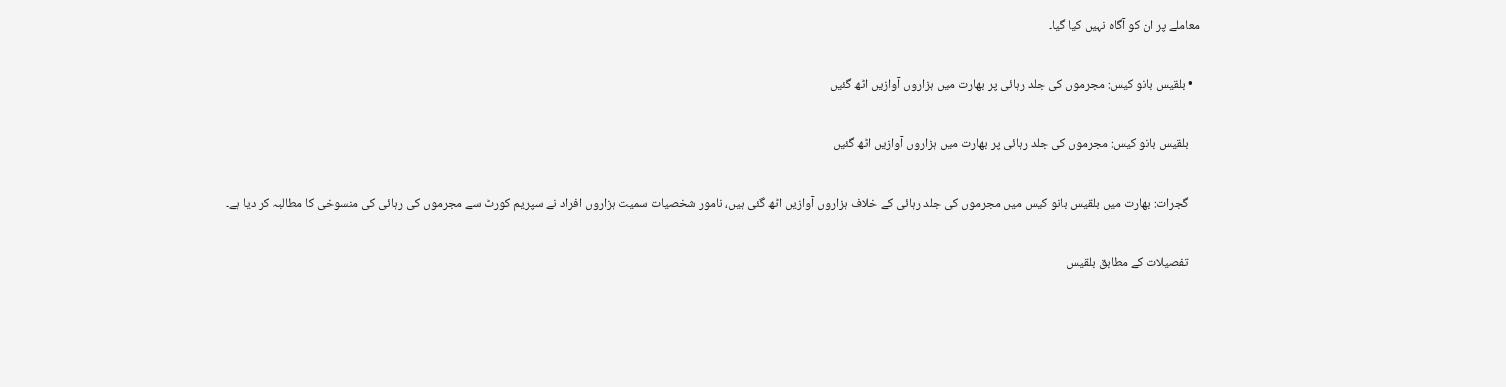معاملے پر ان کو آگاہ نہیں کیا گیا۔

  • بلقیس بانو کیس: مجرموں کی جلد رہائی پر بھارت میں ہزاروں آوازیں اٹھ گئیں

    بلقیس بانو کیس: مجرموں کی جلد رہائی پر بھارت میں ہزاروں آوازیں اٹھ گئیں

    گجرات: بھارت میں بلقیس بانو کیس میں مجرموں کی جلد رہائی کے خلاف ہزاروں آوازیں اٹھ گئی ہیں، نامور شخصیات سمیت ہزاروں افراد نے سپریم کورٹ سے مجرموں کی رہائی کی منسوخی کا مطالبہ کر دیا ہے۔

    تفصیلات کے مطابق بلقیس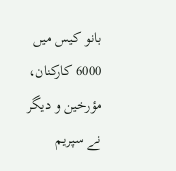بانو کیس میں 6000 کارکنان، مؤرخین و دیگر نے سپریم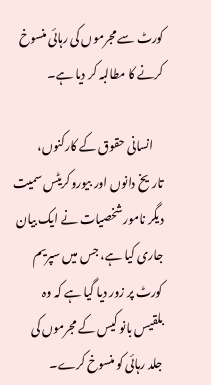کورٹ سے مجرموں کی رہائی منسوخ کرنے کا مطالبہ کر دیا ہے۔

    انسانی حقوق کے کارکنوں، تاریخ دانوں اور بیوروکریٹس سمیت دیگر نامور شخصیات نے ایک بیان جاری کیا ہے، جس میں سپریم کورٹ پر زور دیا گیا ہے کہ وہ بلقیس بانو کیس کے مجرموں کی جلد رہائی کو منسوخ کرے۔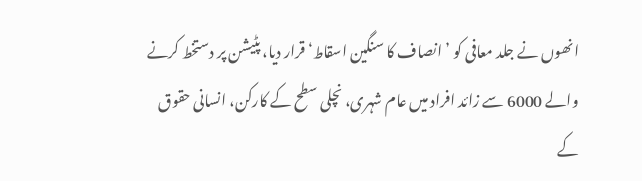انھوں نے جلد معافی کو ’انصاف کا سنگین اسقاط‘ قرار دیا، پٹیشن پر دستخط کرنے والے 6000 سے زائد افراد میں عام شہری، نچلی سطح کے کارکن، انسانی حقوق کے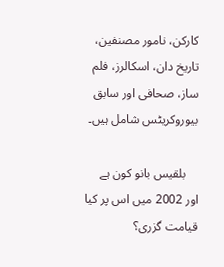کارکن، نامور مصنفین، تاریخ دان، اسکالرز، فلم ساز، صحافی اور سابق بیوروکریٹس شامل ہیں۔

    بلقیس بانو کون ہے اور 2002 میں اس پر کیا قیامت گزری؟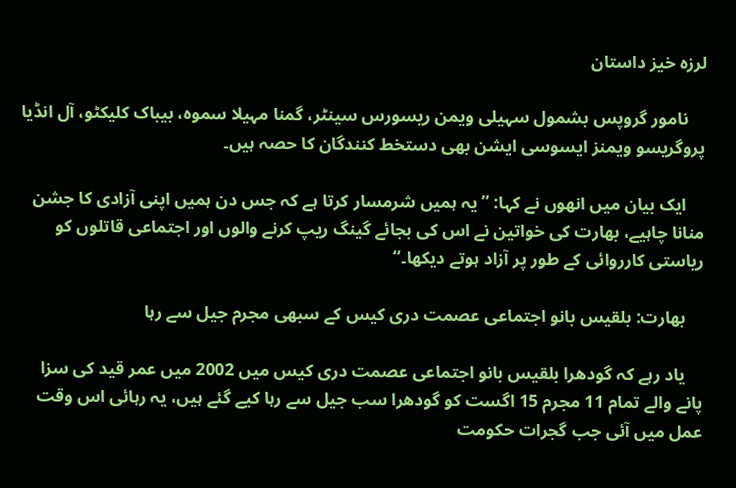لرزہ خیز داستان

    نامور گروپس بشمول سہیلی ویمن ریسورس سینٹر، گمنا مہیلا سموہ، بیباک کلیکٹو، آل انڈیا پروگریسو ویمنز ایسوسی ایشن بھی دستخط کنندگان کا حصہ ہیں۔

    ایک بیان میں انھوں نے کہا: ’’یہ ہمیں شرمسار کرتا ہے کہ جس دن ہمیں اپنی آزادی کا جشن منانا چاہیے، بھارت کی خواتین نے اس کی بجائے گینگ ریپ کرنے والوں اور اجتماعی قاتلوں کو ریاستی کارروائی کے طور پر آزاد ہوتے دیکھا۔‘‘

    بھارت: بلقیس بانو اجتماعی عصمت دری کیس کے سبھی مجرم جیل سے رہا

    یاد رہے کہ گودھرا بلقیس بانو اجتماعی عصمت دری کیس میں 2002 میں عمر قید کی سزا پانے والے تمام 11 مجرم 15 اگست کو گودھرا سب جیل سے رہا کیے گئے ہیں، یہ رہائی اس وقت عمل میں آئی جب گجرات حکومت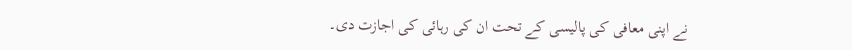نے اپنی معافی کی پالیسی کے تحت ان کی رہائی کی اجازت دی۔